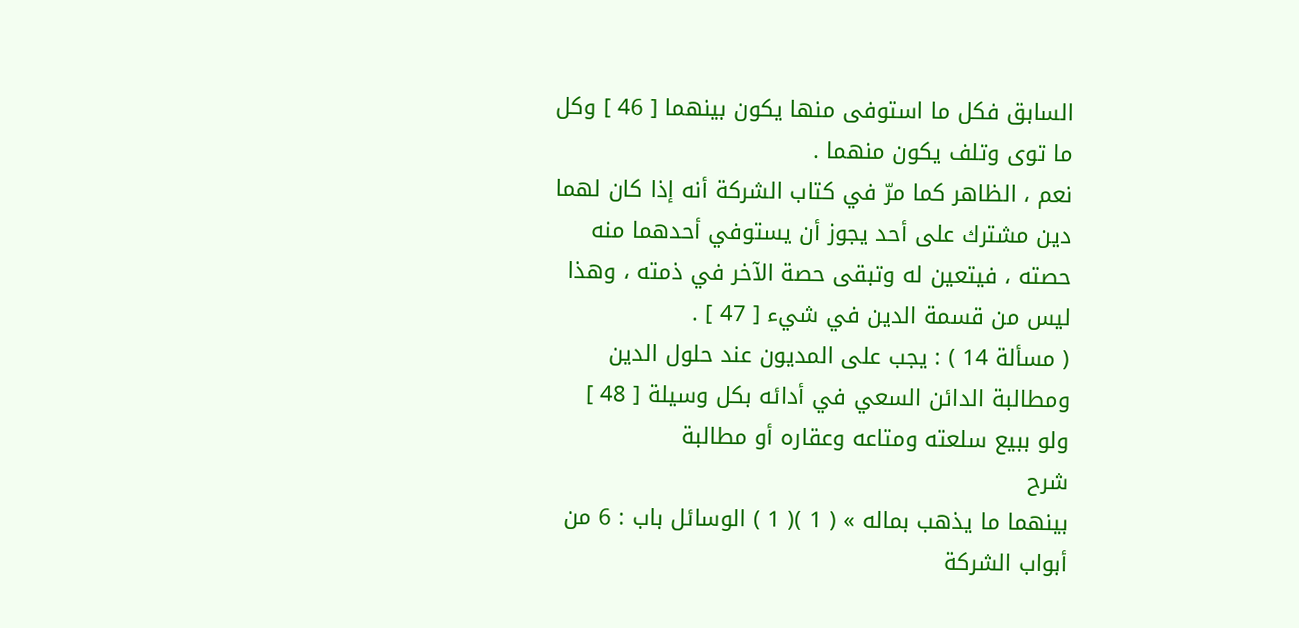السابق فكل ما استوفى منها يكون بينهما [ 46 ] وكل ما توى وتلف يكون منهما .
نعم ، الظاهر كما مرّ في كتاب الشركة أنه إذا كان لهما دين مشترك على أحد يجوز أن يستوفي أحدهما منه حصته ، فيتعين له وتبقى حصة الآخر في ذمته ، وهذا ليس من قسمة الدين في شيء [ 47 ] .
( مسألة 14 ) : يجب على المديون عند حلول الدين ومطالبة الدائن السعي في أدائه بكل وسيلة [ 48 ] ولو ببيع سلعته ومتاعه وعقاره أو مطالبة
شرح
بينهما ما يذهب بماله » ( 1 )( 1 ) الوسائل باب : 6 من أبواب الشركة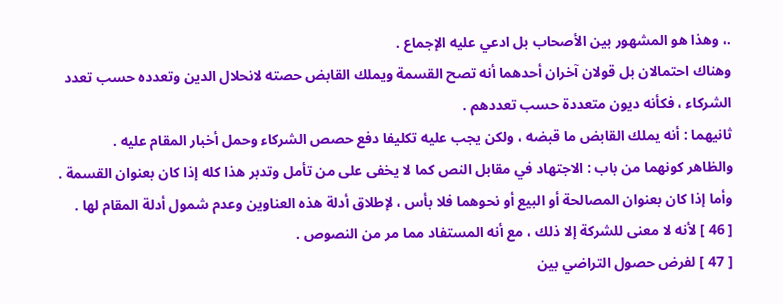.، وهذا هو المشهور بين الأصحاب بل ادعي عليه الإجماع .
وهناك احتمالان بل قولان آخران أحدهما أنه تصح القسمة ويملك القابض حصته لانحلال الدين وتعدده حسب تعدد الشركاء ، فكأنه ديون متعددة حسب تعددهم .
ثانيهما : أنه يملك القابض ما قبضه ، ولكن يجب عليه تكليفا دفع حصص الشركاء وحمل أخبار المقام عليه .
والظاهر كونهما من باب : الاجتهاد في مقابل النص كما لا يخفى على من تأمل وتدبر هذا كله إذا كان بعنوان القسمة .
وأما إذا كان بعنوان المصالحة أو البيع أو نحوهما فلا بأس ، لإطلاق أدلة هذه العناوين وعدم شمول أدلة المقام لها .
[ 46 ] لأنه لا معنى للشركة إلا ذلك ، مع أنه المستفاد مما مر من النصوص .
[ 47 ] لفرض حصول التراضي بين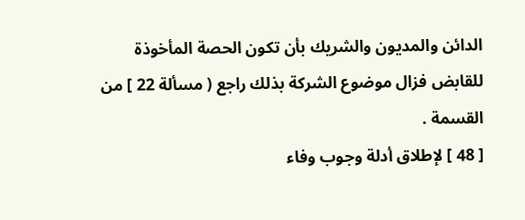الدائن والمديون والشريك بأن تكون الحصة المأخوذة للقابض فزال موضوع الشركة بذلك راجع ( مسألة 22 ] من القسمة .
[ 48 ] لإطلاق أدلة وجوب وفاء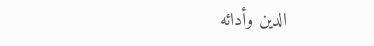الدين وأدائه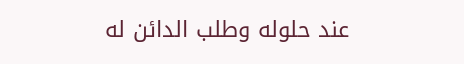عند حلوله وطلب الدائن له